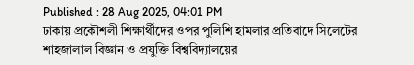Published : 28 Aug 2025, 04:01 PM
ঢাকায় প্রকৌশলী শিক্ষার্থীদের ওপর পুলিশি হামলার প্রতিবাদে সিলেটের শাহজালাল বিজ্ঞান ও প্রযুক্তি বিশ্ববিদ্যালয়ের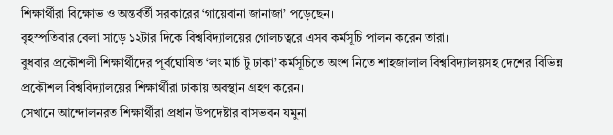শিক্ষার্থীরা বিক্ষোভ ও অন্তর্বর্তী সরকারের ‘গায়েবানা জানাজা’ পড়েছেন।
বৃহস্পতিবার বেলা সাড়ে ১২টার দিকে বিশ্ববিদ্যালয়ের গোলচত্বরে এসব কর্মসূচি পালন করেন তারা।
বুধবার প্রকৌশলী শিক্ষার্থীদের পূর্বঘোষিত ‘লং মার্চ টু ঢাকা’ কর্মসূচিতে অংশ নিতে শাহজালাল বিশ্ববিদ্যালয়সহ দেশের বিভিন্ন প্রকৌশল বিশ্ববিদ্যালয়ের শিক্ষার্থীরা ঢাকায় অবস্থান গ্রহণ করেন।
সেখানে আন্দোলনরত শিক্ষার্থীরা প্রধান উপদেষ্টার বাসভবন যমুনা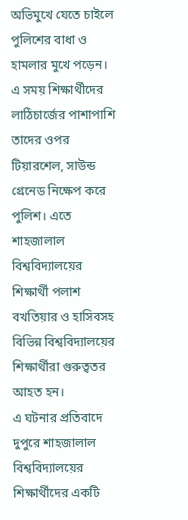অভিমুখে যেতে চাইলে পুলিশের বাধা ও হামলার মুখে পড়েন। এ সময় শিক্ষার্থীদের লাঠিচার্জের পাশাপাশি তাদের ওপর টিয়ারশেল, সাউন্ড গ্রেনেড নিক্ষেপ করে পুলিশ। এতে শাহজালাল বিশ্ববিদ্যালয়ের শিক্ষার্থী পলাশ বখতিয়ার ও হাসিবসহ বিভিন্ন বিশ্ববিদ্যালয়ের শিক্ষার্থীরা গুরুত্বতর আহত হন।
এ ঘটনার প্রতিবাদে দুপুরে শাহজালাল বিশ্ববিদ্যালয়ের শিক্ষার্থীদের একটি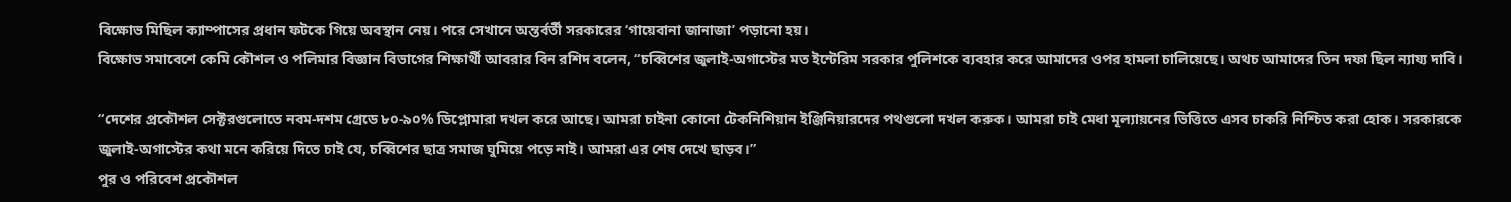বিক্ষোভ মিছিল ক্যাম্পাসের প্রধান ফটকে গিয়ে অবস্থান নেয়। পরে সেখানে অন্তর্বর্তী সরকারের ‘গায়েবানা জানাজা’ পড়ানো হয়।
বিক্ষোভ সমাবেশে কেমি কৌশল ও পলিমার বিজ্ঞান বিভাগের শিক্ষার্থী আবরার বিন রশিদ বলেন, “চব্বিশের জুলাই-অগাস্টের মত ইন্টেরিম সরকার পুলিশকে ব্যবহার করে আমাদের ওপর হামলা চালিয়েছে। অথচ আমাদের তিন দফা ছিল ন্যায্য দাবি।

“দেশের প্রকৌশল সেক্টরগুলোতে নবম-দশম গ্রেডে ৮০-৯০% ডিপ্লোমারা দখল করে আছে। আমরা চাইনা কোনো টেকনিশিয়ান ইঞ্জিনিয়ারদের পথগুলো দখল করুক। আমরা চাই মেধা মূল্যায়নের ভিত্তিতে এসব চাকরি নিশ্চিত করা হোক। সরকারকে জুলাই-অগাস্টের কথা মনে করিয়ে দিতে চাই যে, চব্বিশের ছাত্র সমাজ ঘুমিয়ে পড়ে নাই। আমরা এর শেষ দেখে ছাড়ব।”
পুর ও পরিবেশ প্রকৌশল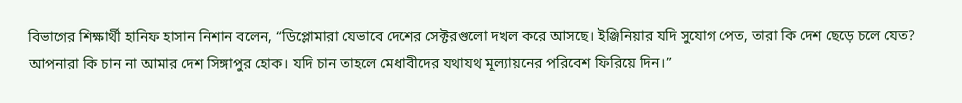বিভাগের শিক্ষার্থী হানিফ হাসান নিশান বলেন, “ডিপ্লোমারা যেভাবে দেশের সেক্টরগুলো দখল করে আসছে। ইঞ্জিনিয়ার যদি সুযোগ পেত, তারা কি দেশ ছেড়ে চলে যেত? আপনারা কি চান না আমার দেশ সিঙ্গাপুর হোক। যদি চান তাহলে মেধাবীদের যথাযথ মূল্যায়নের পরিবেশ ফিরিয়ে দিন।”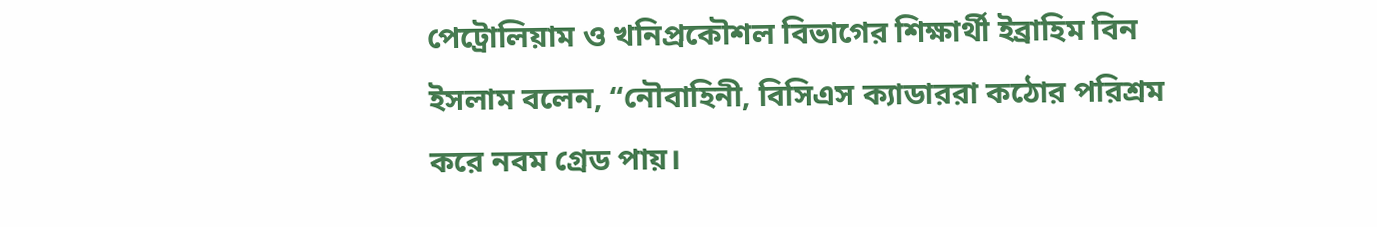পেট্রোলিয়াম ও খনিপ্রকৌশল বিভাগের শিক্ষার্থী ইব্রাহিম বিন ইসলাম বলেন, “নৌবাহিনী, বিসিএস ক্যাডাররা কঠোর পরিশ্রম করে নবম গ্রেড পায়।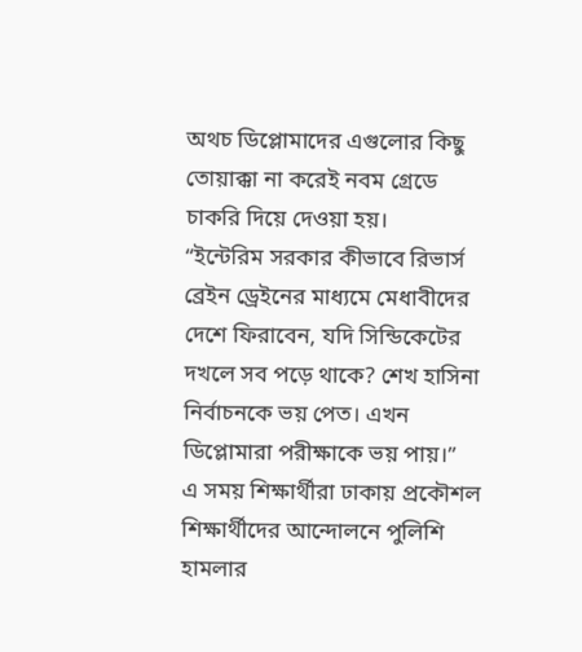অথচ ডিপ্লোমাদের এগুলোর কিছু তোয়াক্কা না করেই নবম গ্রেডে চাকরি দিয়ে দেওয়া হয়।
“ইন্টেরিম সরকার কীভাবে রিভার্স ব্রেইন ড্রেইনের মাধ্যমে মেধাবীদের দেশে ফিরাবেন, যদি সিন্ডিকেটের দখলে সব পড়ে থাকে? শেখ হাসিনা নির্বাচনকে ভয় পেত। এখন ডিপ্লোমারা পরীক্ষাকে ভয় পায়।”
এ সময় শিক্ষার্থীরা ঢাকায় প্রকৌশল শিক্ষার্থীদের আন্দোলনে পুলিশি হামলার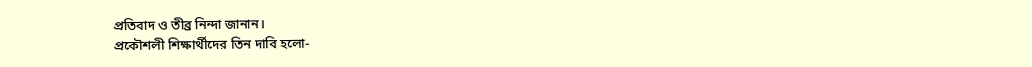প্রতিবাদ ও তীব্র নিন্দা জানান।
প্রকৌশলী শিক্ষার্থীদের তিন দাবি হলো-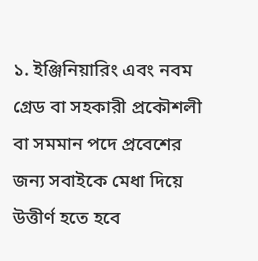১. ইঞ্জিনিয়ারিং এবং নবম গ্রেড বা সহকারী প্রকৌশলী বা সমমান পদে প্রবেশের জন্য সবাইকে মেধা দিয়ে উত্তীর্ণ হতে হবে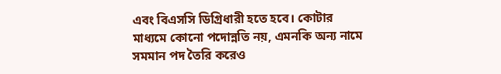এবং বিএসসি ডিগ্রিধারী হতে হবে। কোটার মাধ্যমে কোনো পদোন্নতি নয়, এমনকি অন্য নামে সমমান পদ তৈরি করেও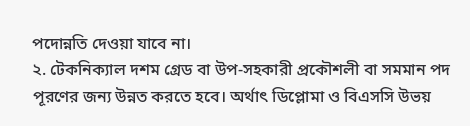পদোন্নতি দেওয়া যাবে না।
২. টেকনিক্যাল দশম গ্রেড বা উপ-সহকারী প্রকৌশলী বা সমমান পদ পূরণের জন্য উন্নত করতে হবে। অর্থাৎ ডিপ্লোমা ও বিএসসি উভয়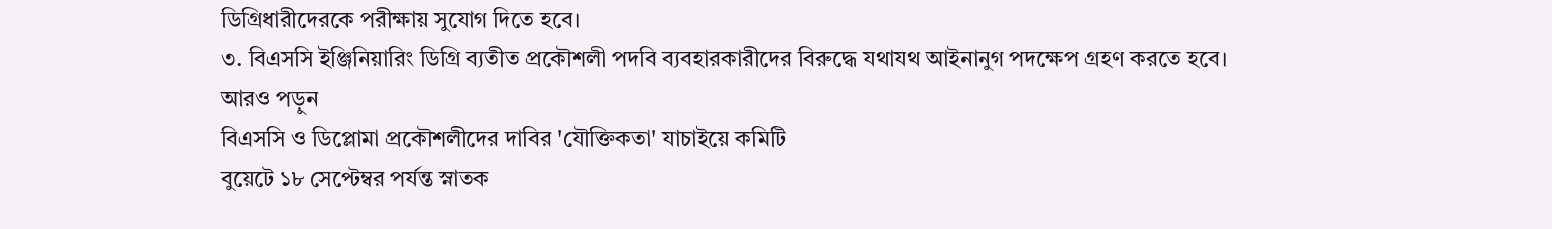ডিগ্রিধারীদেরকে পরীক্ষায় সুযোগ দিতে হবে।
৩. বিএসসি ইঞ্জিনিয়ারিং ডিগ্রি ব্যতীত প্রকৌশলী পদবি ব্যবহারকারীদের বিরুদ্ধে যথাযথ আইনানুগ পদক্ষেপ গ্রহণ করতে হবে।
আরও পড়ুন
বিএসসি ও ডিপ্লোমা প্রকৌশলীদের দাবির 'যৌক্তিকতা' যাচাইয়ে কমিটি
বুয়েটে ১৮ সেপ্টেম্বর পর্যন্ত স্নাতক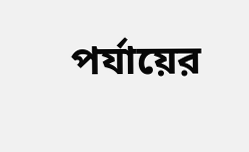পর্যায়ের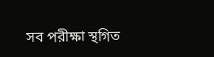সব পরীক্ষা স্থগিত